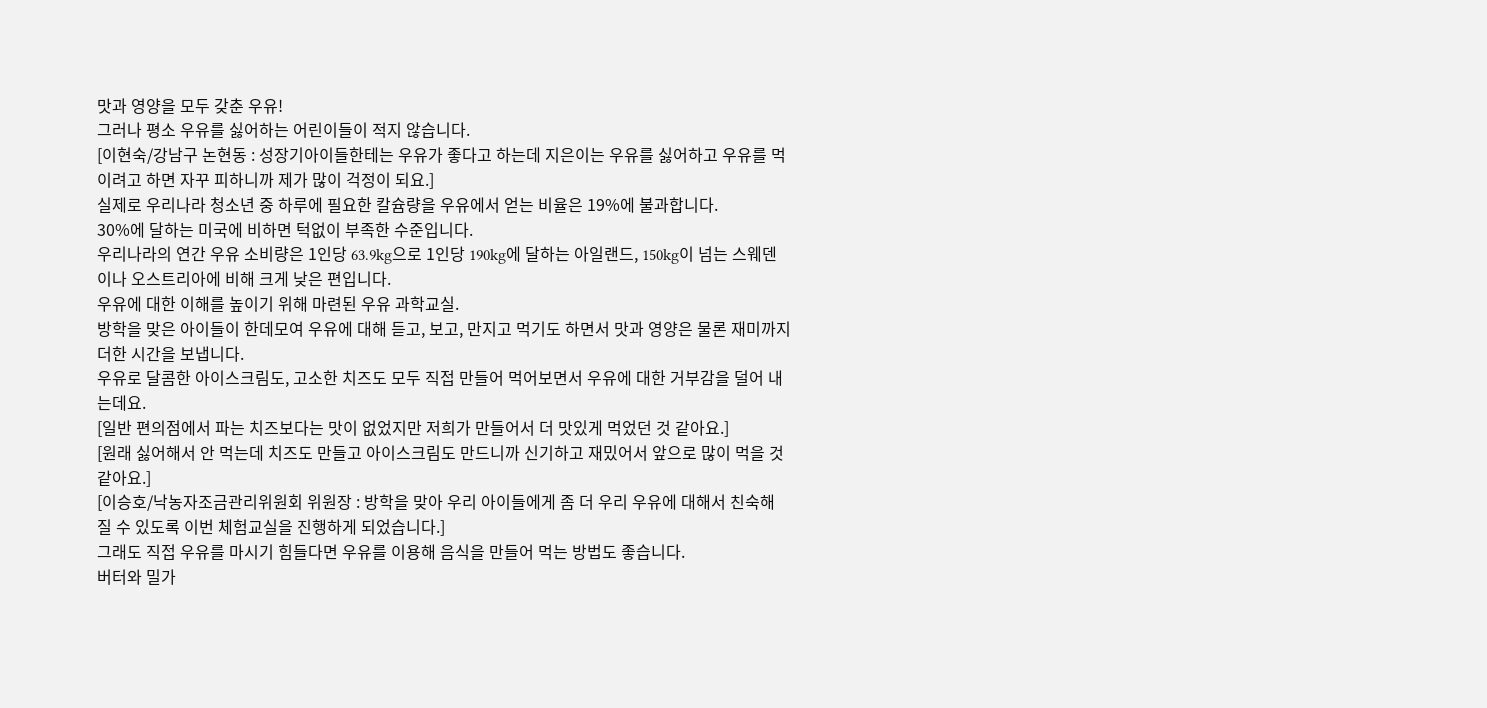맛과 영양을 모두 갖춘 우유!
그러나 평소 우유를 싫어하는 어린이들이 적지 않습니다.
[이현숙/강남구 논현동 : 성장기아이들한테는 우유가 좋다고 하는데 지은이는 우유를 싫어하고 우유를 먹이려고 하면 자꾸 피하니까 제가 많이 걱정이 되요.]
실제로 우리나라 청소년 중 하루에 필요한 칼슘량을 우유에서 얻는 비율은 19%에 불과합니다.
30%에 달하는 미국에 비하면 턱없이 부족한 수준입니다.
우리나라의 연간 우유 소비량은 1인당 63.9kg으로 1인당 190kg에 달하는 아일랜드, 150kg이 넘는 스웨덴이나 오스트리아에 비해 크게 낮은 편입니다.
우유에 대한 이해를 높이기 위해 마련된 우유 과학교실.
방학을 맞은 아이들이 한데모여 우유에 대해 듣고, 보고, 만지고 먹기도 하면서 맛과 영양은 물론 재미까지 더한 시간을 보냅니다.
우유로 달콤한 아이스크림도, 고소한 치즈도 모두 직접 만들어 먹어보면서 우유에 대한 거부감을 덜어 내는데요.
[일반 편의점에서 파는 치즈보다는 맛이 없었지만 저희가 만들어서 더 맛있게 먹었던 것 같아요.]
[원래 싫어해서 안 먹는데 치즈도 만들고 아이스크림도 만드니까 신기하고 재밌어서 앞으로 많이 먹을 것 같아요.]
[이승호/낙농자조금관리위원회 위원장 : 방학을 맞아 우리 아이들에게 좀 더 우리 우유에 대해서 친숙해 질 수 있도록 이번 체험교실을 진행하게 되었습니다.]
그래도 직접 우유를 마시기 힘들다면 우유를 이용해 음식을 만들어 먹는 방법도 좋습니다.
버터와 밀가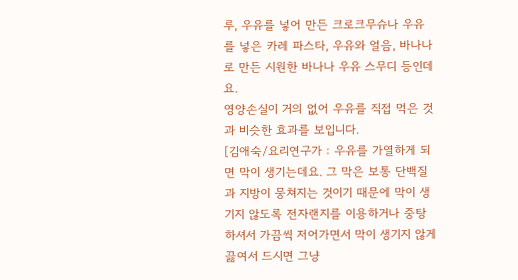루, 우유를 넣어 만든 크로크무슈나 우유를 넣은 카레 파스타, 우유와 얼음, 바나나로 만든 시원한 바나나 우유 스무디 등인데요.
영양손실이 거의 없어 우유를 직접 먹은 것과 비슷한 효과를 보입니다.
[김애숙/요리연구가 : 우유를 가열하게 되면 막이 생기는데요. 그 막은 보통 단백질과 지방이 뭉쳐지는 것이기 때문에 막이 생기지 않도록 전자랜지를 이용하거나 중탕하셔서 가끔씩 저어가면서 막이 생기지 않게 끓여서 드시면 그냥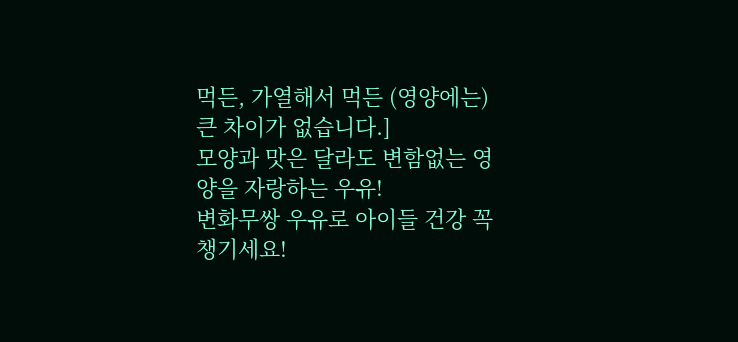먹든, 가열해서 먹든 (영양에는) 큰 차이가 없습니다.]
모양과 맛은 달라도 변함없는 영양을 자랑하는 우유!
변화무쌍 우유로 아이들 건강 꼭 챙기세요!